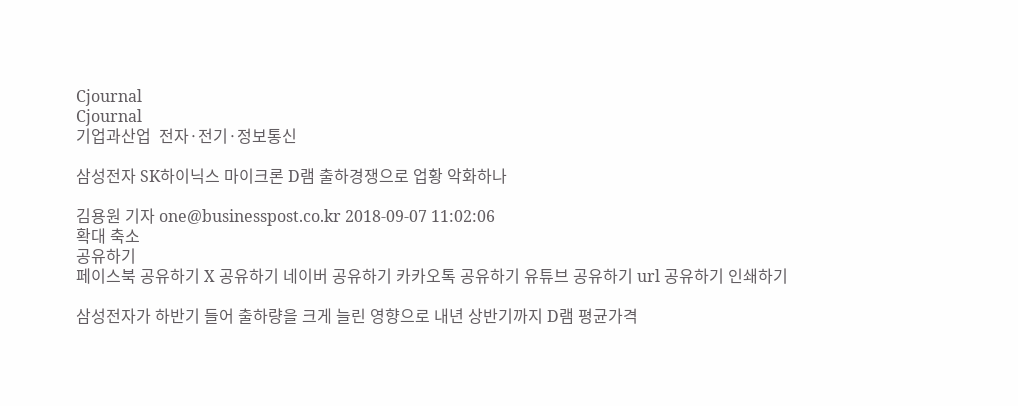Cjournal
Cjournal
기업과산업  전자·전기·정보통신

삼성전자 SK하이닉스 마이크론 D램 출하경쟁으로 업황 악화하나

김용원 기자 one@businesspost.co.kr 2018-09-07 11:02:06
확대 축소
공유하기
페이스북 공유하기 X 공유하기 네이버 공유하기 카카오톡 공유하기 유튜브 공유하기 url 공유하기 인쇄하기

삼성전자가 하반기 들어 출하량을 크게 늘린 영향으로 내년 상반기까지 D램 평균가격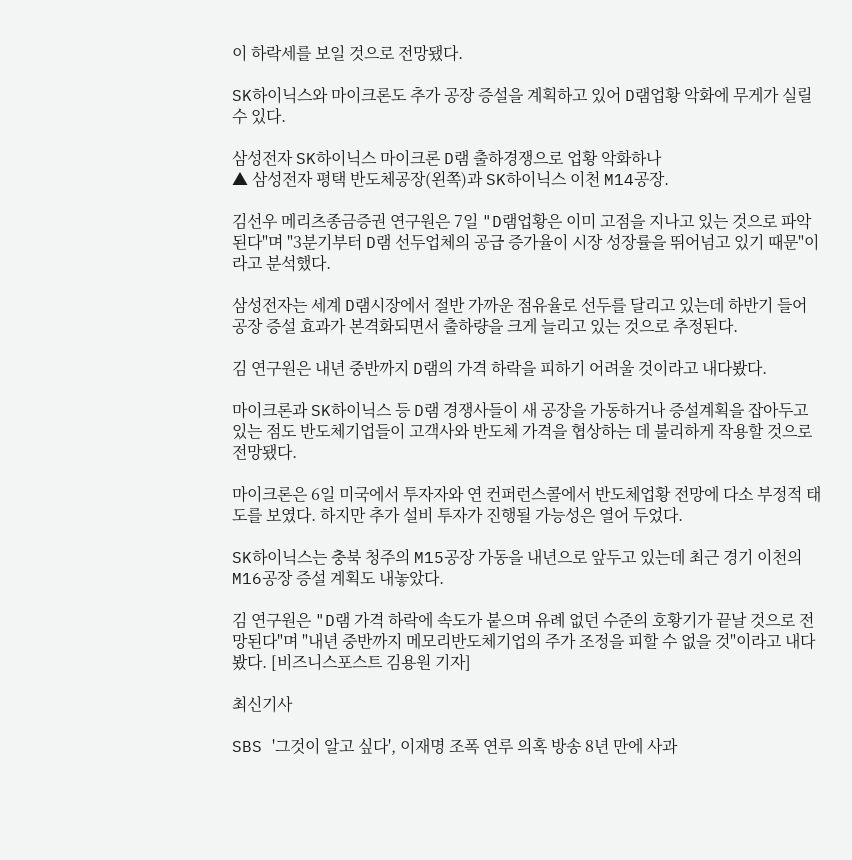이 하락세를 보일 것으로 전망됐다.

SK하이닉스와 마이크론도 추가 공장 증설을 계획하고 있어 D램업황 악화에 무게가 실릴 수 있다.

삼성전자 SK하이닉스 마이크론 D램 출하경쟁으로 업황 악화하나
▲ 삼성전자 평택 반도체공장(왼쪽)과 SK하이닉스 이천 M14공장.

김선우 메리츠종금증권 연구원은 7일 "D램업황은 이미 고점을 지나고 있는 것으로 파악된다"며 "3분기부터 D램 선두업체의 공급 증가율이 시장 성장률을 뛰어넘고 있기 때문"이라고 분석했다.

삼성전자는 세계 D램시장에서 절반 가까운 점유율로 선두를 달리고 있는데 하반기 들어 공장 증설 효과가 본격화되면서 출하량을 크게 늘리고 있는 것으로 추정된다.

김 연구원은 내년 중반까지 D램의 가격 하락을 피하기 어려울 것이라고 내다봤다.

마이크론과 SK하이닉스 등 D램 경쟁사들이 새 공장을 가동하거나 증설계획을 잡아두고 있는 점도 반도체기업들이 고객사와 반도체 가격을 협상하는 데 불리하게 작용할 것으로 전망됐다.

마이크론은 6일 미국에서 투자자와 연 컨퍼런스콜에서 반도체업황 전망에 다소 부정적 태도를 보였다. 하지만 추가 설비 투자가 진행될 가능성은 열어 두었다.

SK하이닉스는 충북 청주의 M15공장 가동을 내년으로 앞두고 있는데 최근 경기 이천의 M16공장 증설 계획도 내놓았다.

김 연구원은 "D램 가격 하락에 속도가 붙으며 유례 없던 수준의 호황기가 끝날 것으로 전망된다"며 "내년 중반까지 메모리반도체기업의 주가 조정을 피할 수 없을 것"이라고 내다봤다. [비즈니스포스트 김용원 기자]

최신기사

SBS '그것이 알고 싶다', 이재명 조폭 연루 의혹 방송 8년 만에 사과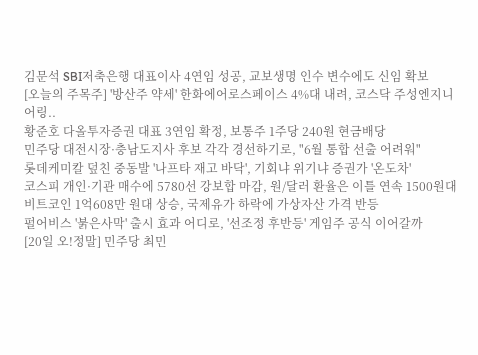김문석 SBI저축은행 대표이사 4연임 성공, 교보생명 인수 변수에도 신임 확보
[오늘의 주목주] '방산주 약세' 한화에어로스페이스 4%대 내려, 코스닥 주성엔지니어링..
황준호 다올투자증권 대표 3연임 확정, 보통주 1주당 240원 현금배당
민주당 대전시장·충남도지사 후보 각각 경선하기로, "6월 통합 선출 어려워"
롯데케미칼 덮친 중동발 '나프타 재고 바닥', 기회냐 위기냐 증권가 '온도차'
코스피 개인·기관 매수에 5780선 강보합 마감, 원/달러 환율은 이틀 연속 1500원대
비트코인 1억608만 원대 상승, 국제유가 하락에 가상자산 가격 반등
펄어비스 '붉은사막' 출시 효과 어디로, '선조정 후반등' 게임주 공식 이어갈까
[20일 오!정말] 민주당 최민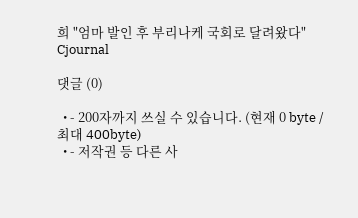희 "엄마 발인 후 부리나케 국회로 달려왔다"
Cjournal

댓글 (0)

  • - 200자까지 쓰실 수 있습니다. (현재 0 byte / 최대 400byte)
  • - 저작권 등 다른 사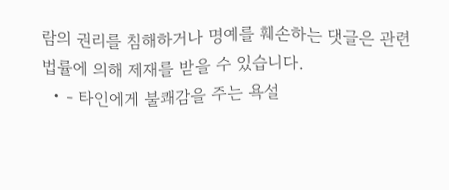람의 권리를 침해하거나 명예를 훼손하는 댓글은 관련 법률에 의해 제재를 받을 수 있습니다.
  • - 타인에게 불쾌감을 주는 욕설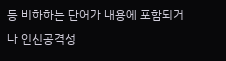등 비하하는 단어가 내용에 포함되거나 인신공격성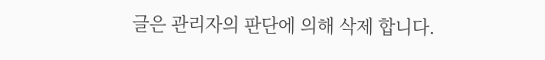글은 관리자의 판단에 의해 삭제 합니다.